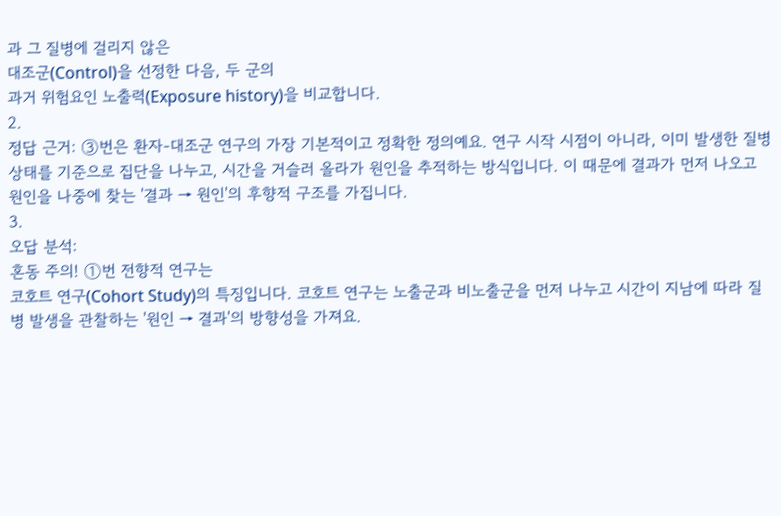과 그 질병에 걸리지 않은
대조군(Control)을 선정한 다음, 두 군의
과거 위험요인 노출력(Exposure history)을 비교합니다.
2.
정답 근거: ③번은 환자-대조군 연구의 가장 기본적이고 정확한 정의예요. 연구 시작 시점이 아니라, 이미 발생한 질병 상태를 기준으로 집단을 나누고, 시간을 거슬러 올라가 원인을 추적하는 방식입니다. 이 때문에 결과가 먼저 나오고 원인을 나중에 찾는 '결과 → 원인'의 후향적 구조를 가집니다.
3.
오답 분석:
혼동 주의! ①번 전향적 연구는
코호트 연구(Cohort Study)의 특징입니다. 코호트 연구는 노출군과 비노출군을 먼저 나누고 시간이 지남에 따라 질병 발생을 관찰하는 '원인 → 결과'의 방향성을 가져요.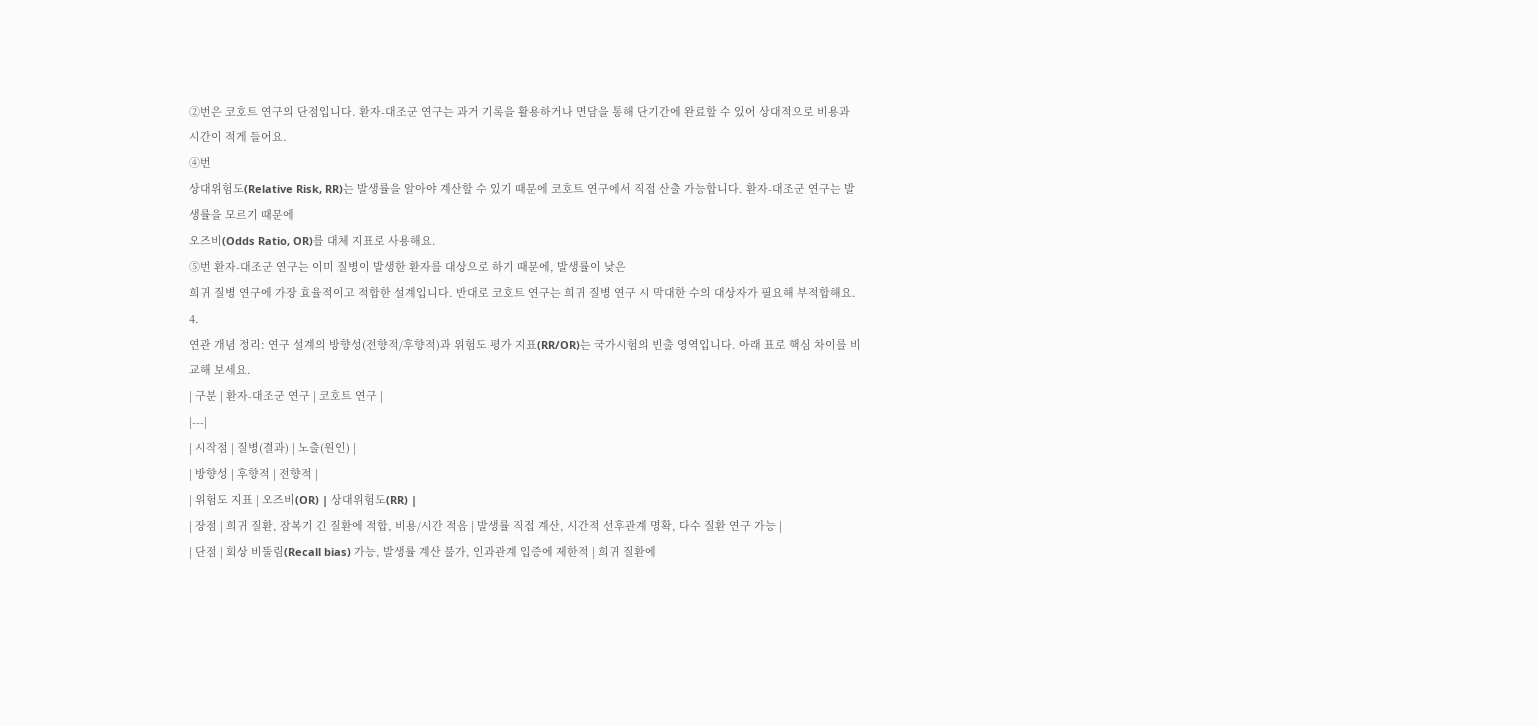②번은 코호트 연구의 단점입니다. 환자-대조군 연구는 과거 기록을 활용하거나 면담을 통해 단기간에 완료할 수 있어 상대적으로 비용과 시간이 적게 들어요.
④번
상대위험도(Relative Risk, RR)는 발생률을 알아야 계산할 수 있기 때문에 코호트 연구에서 직접 산출 가능합니다. 환자-대조군 연구는 발생률을 모르기 때문에
오즈비(Odds Ratio, OR)를 대체 지표로 사용해요.
⑤번 환자-대조군 연구는 이미 질병이 발생한 환자를 대상으로 하기 때문에, 발생률이 낮은
희귀 질병 연구에 가장 효율적이고 적합한 설계입니다. 반대로 코호트 연구는 희귀 질병 연구 시 막대한 수의 대상자가 필요해 부적합해요.
4.
연관 개념 정리: 연구 설계의 방향성(전향적/후향적)과 위험도 평가 지표(RR/OR)는 국가시험의 빈출 영역입니다. 아래 표로 핵심 차이를 비교해 보세요.
| 구분 | 환자-대조군 연구 | 코호트 연구 |
|---|
| 시작점 | 질병(결과) | 노출(원인) |
| 방향성 | 후향적 | 전향적 |
| 위험도 지표 | 오즈비(OR) | 상대위험도(RR) |
| 장점 | 희귀 질환, 잠복기 긴 질환에 적합, 비용/시간 적음 | 발생률 직접 계산, 시간적 선후관계 명확, 다수 질환 연구 가능 |
| 단점 | 회상 비뚤림(Recall bias) 가능, 발생률 계산 불가, 인과관계 입증에 제한적 | 희귀 질환에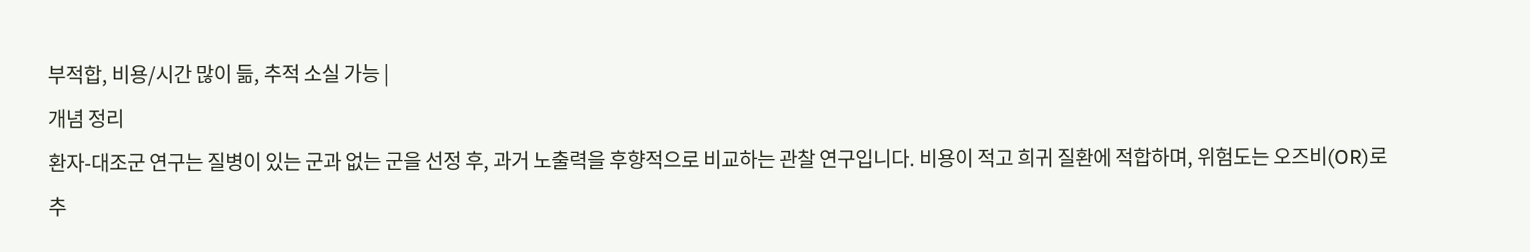부적합, 비용/시간 많이 듦, 추적 소실 가능 |
개념 정리
환자-대조군 연구는 질병이 있는 군과 없는 군을 선정 후, 과거 노출력을 후향적으로 비교하는 관찰 연구입니다. 비용이 적고 희귀 질환에 적합하며, 위험도는 오즈비(OR)로 추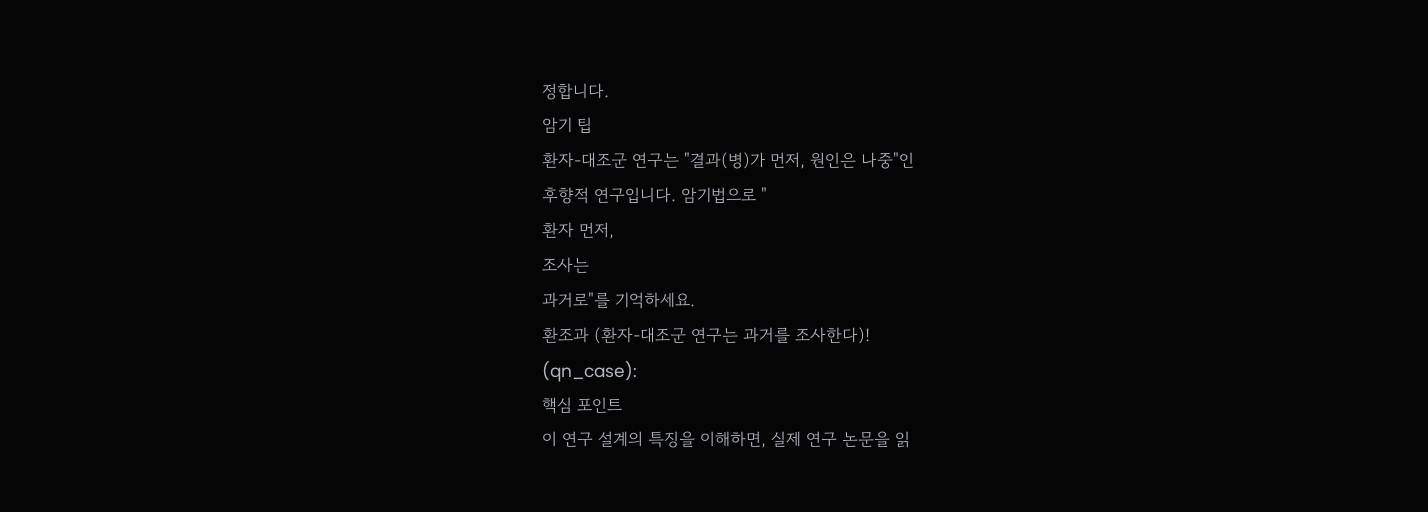정합니다.
암기 팁
환자-대조군 연구는 "결과(병)가 먼저, 원인은 나중"인
후향적 연구입니다. 암기법으로 "
환자 먼저,
조사는
과거로"를 기억하세요.
환조과 (환자-대조군 연구는 과거를 조사한다)!
(qn_case):
핵심 포인트
이 연구 설계의 특징을 이해하면, 실제 연구 논문을 읽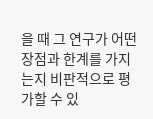을 때 그 연구가 어떤 장점과 한계를 가지는지 비판적으로 평가할 수 있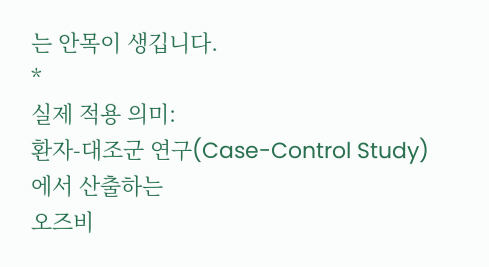는 안목이 생깁니다.
*
실제 적용 의미:
환자-대조군 연구(Case-Control Study)에서 산출하는
오즈비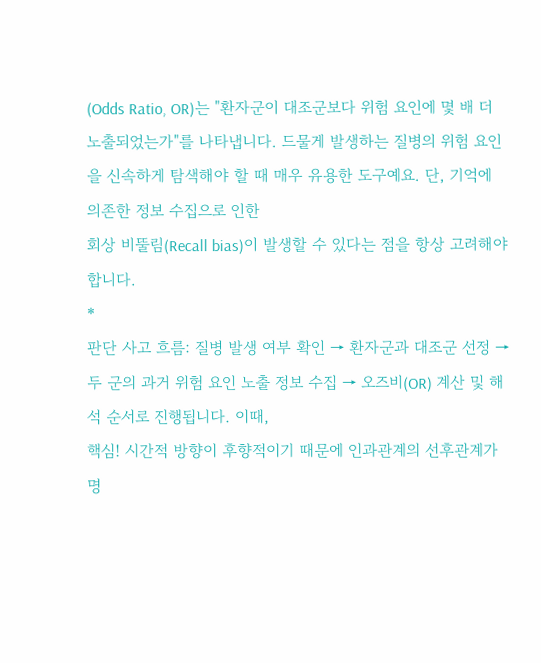(Odds Ratio, OR)는 "환자군이 대조군보다 위험 요인에 몇 배 더 노출되었는가"를 나타냅니다. 드물게 발생하는 질병의 위험 요인을 신속하게 탐색해야 할 때 매우 유용한 도구예요. 단, 기억에 의존한 정보 수집으로 인한
회상 비뚤림(Recall bias)이 발생할 수 있다는 점을 항상 고려해야 합니다.
*
판단 사고 흐름: 질병 발생 여부 확인 → 환자군과 대조군 선정 → 두 군의 과거 위험 요인 노출 정보 수집 → 오즈비(OR) 계산 및 해석 순서로 진행됩니다. 이때,
핵심! 시간적 방향이 후향적이기 때문에 인과관계의 선후관계가 명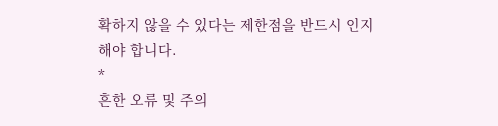확하지 않을 수 있다는 제한점을 반드시 인지해야 합니다.
*
흔한 오류 및 주의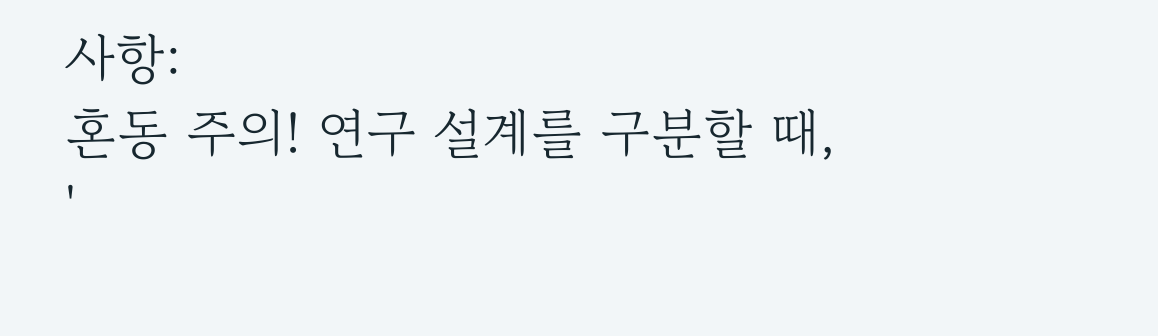사항:
혼동 주의! 연구 설계를 구분할 때, '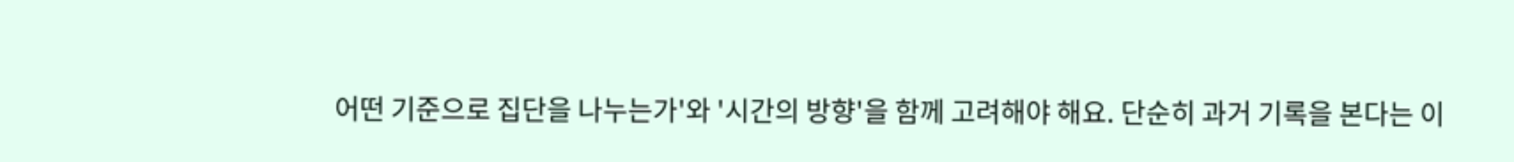어떤 기준으로 집단을 나누는가'와 '시간의 방향'을 함께 고려해야 해요. 단순히 과거 기록을 본다는 이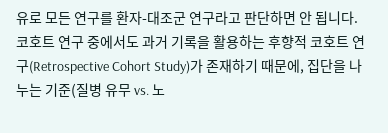유로 모든 연구를 환자-대조군 연구라고 판단하면 안 됩니다. 코호트 연구 중에서도 과거 기록을 활용하는 후향적 코호트 연구(Retrospective Cohort Study)가 존재하기 때문에, 집단을 나누는 기준(질병 유무 vs. 노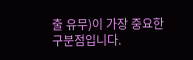출 유무)이 가장 중요한 구분점입니다.